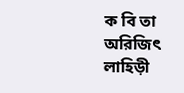ক বি তা
অরিজিৎ লাহিড়ী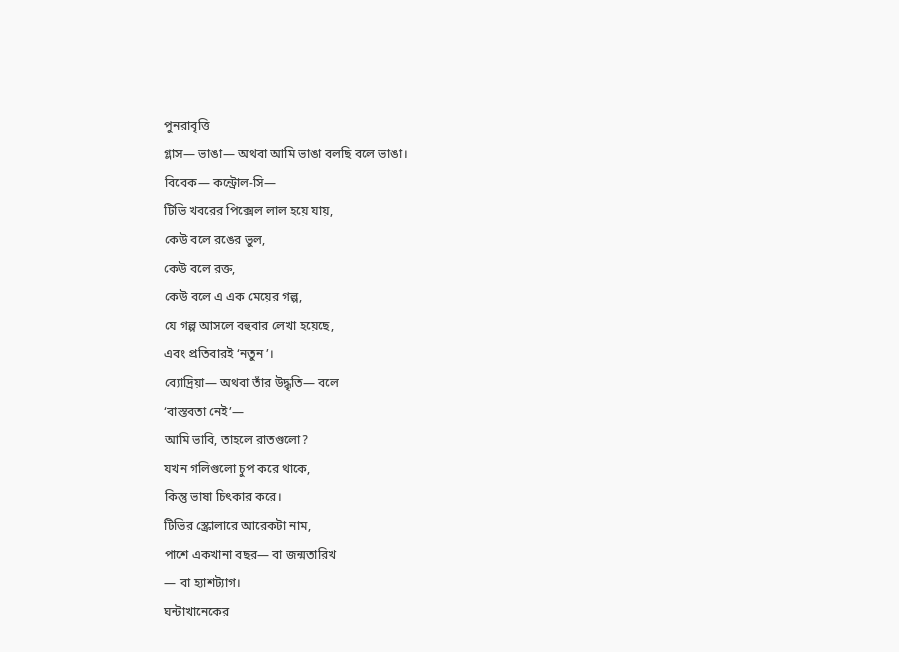পুনরাবৃত্তি
গ্লাস— ভাঙা— অথবা আমি ভাঙা বলছি বলে ভাঙা।
বিবেক— কন্ট্রোল-সি—
টিভি খবরের পিক্সেল লাল হয়ে যায়,
কেউ বলে রঙের ভুল,
কেউ বলে রক্ত,
কেউ বলে এ এক মেয়ের গল্প,
যে গল্প আসলে বহুবার লেখা হয়েছে,
এবং প্রতিবারই ‘নতুন’।
ব্যোদ্রিয়া— অথবা তাঁর উদ্ধৃতি— বলে
‘বাস্তবতা নেই’—
আমি ভাবি, তাহলে রাতগুলো?
যখন গলিগুলো চুপ করে থাকে,
কিন্তু ভাষা চিৎকার করে।
টিভির স্ক্রোলারে আরেকটা নাম,
পাশে একখানা বছর— বা জন্মতারিখ
— বা হ্যাশট্যাগ।
ঘন্টাখানেকের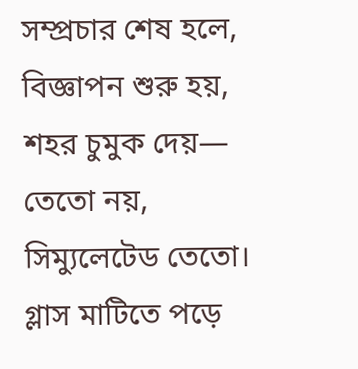সম্প্রচার শেষ হলে,
বিজ্ঞাপন শুরু হয়,
শহর চুমুক দেয়— তেতো নয়, সিম্যুলেটেড তেতো।
গ্লাস মাটিতে পড়ে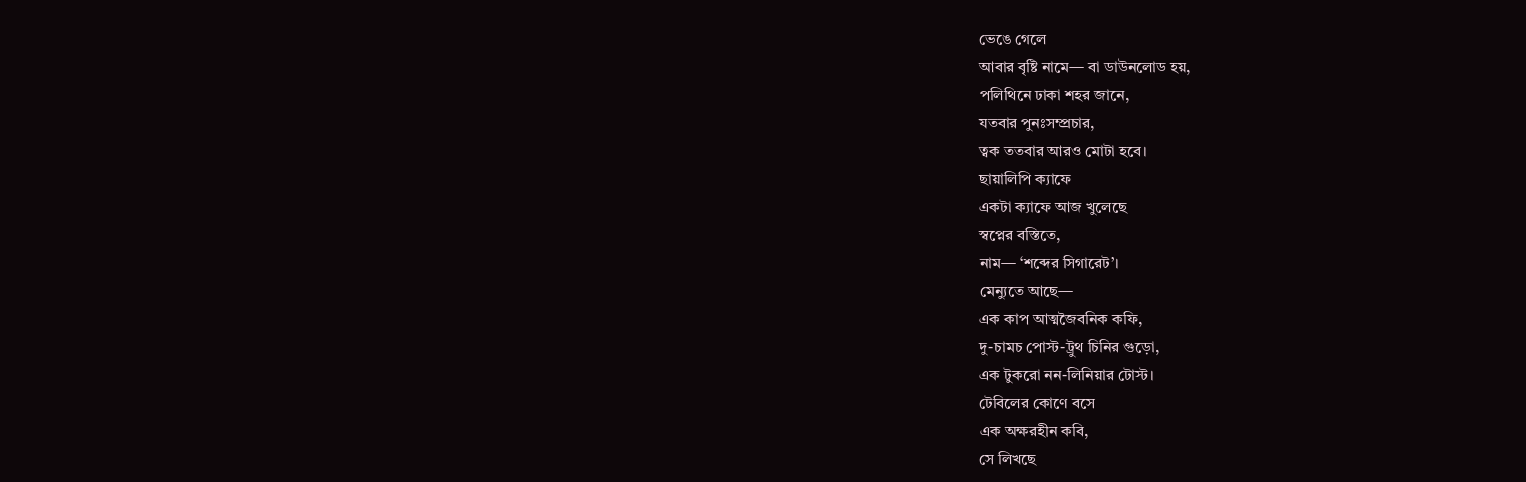ভেঙে গেলে
আবার বৃষ্টি নামে— বা ডাউনলোড হয়,
পলিথিনে ঢাকা শহর জানে,
যতবার পুনঃসম্প্রচার,
ত্বক ততবার আরও মোটা হবে।
ছায়ালিপি ক্যাফে
একটা ক্যাফে আজ খুলেছে
স্বপ্নের বস্তিতে,
নাম— ‘শব্দের সিগারেট’।
মেন্যুতে আছে—
এক কাপ আত্মজৈবনিক কফি,
দু-চামচ পোস্ট-ট্রুথ চিনির গুড়ো,
এক টুকরো নন-লিনিয়ার টোস্ট।
টেবিলের কোণে বসে
এক অক্ষরহীন কবি,
সে লিখছে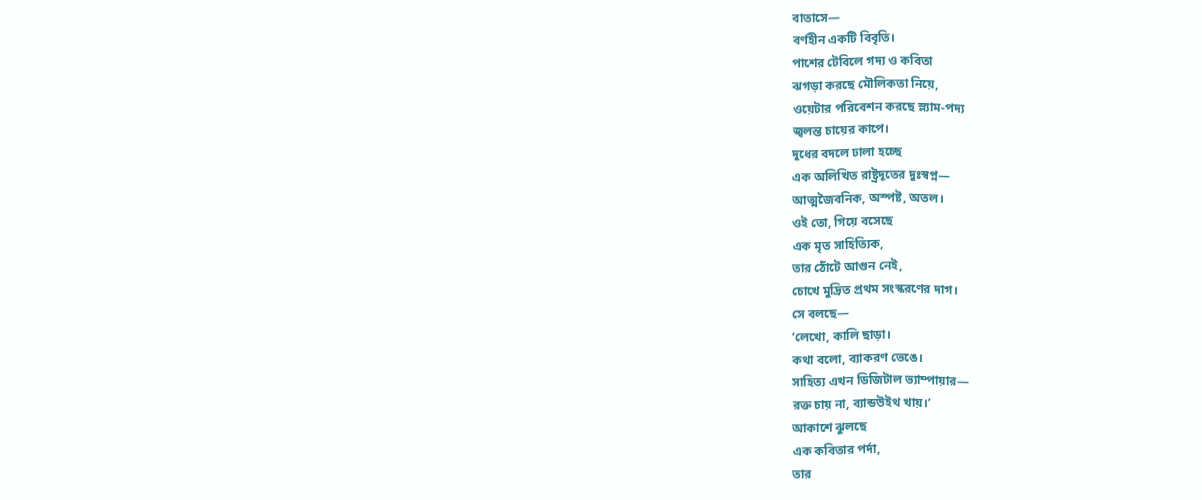বাতাসে—
বর্ণহীন একটি বিবৃতি।
পাশের টেবিলে গদ্য ও কবিতা
ঝগড়া করছে মৌলিকতা নিয়ে,
ওয়েটার পরিবেশন করছে স্ল্যাম-পদ্য
জ্বলন্ত চায়ের কাপে।
দুধের বদলে ঢালা হচ্ছে
এক অলিখিত রাষ্ট্রদূতের দুঃস্বপ্ন—
আত্মজৈবনিক, অস্পষ্ট, অতল।
ওই তো, গিয়ে বসেছে
এক মৃত সাহিত্যিক,
তার ঠোঁটে আগুন নেই,
চোখে মুদ্রিত প্রথম সংস্করণের দাগ।
সে বলছে—
‘লেখো, কালি ছাড়া।
কথা বলো, ব্যাকরণ ভেঙে।
সাহিত্য এখন ডিজিটাল ভ্যাম্পায়ার—
রক্ত চায় না, ব্যান্ডউইথ খায়।’
আকাশে ঝুলছে
এক কবিতার পর্দা,
তার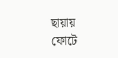ছায়ায় ফোটে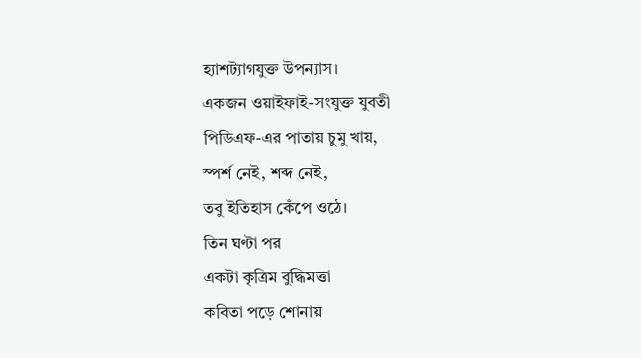হ্যাশট্যাগযুক্ত উপন্যাস।
একজন ওয়াইফাই-সংযুক্ত যুবতী
পিডিএফ-এর পাতায় চুমু খায়,
স্পর্শ নেই, শব্দ নেই,
তবু ইতিহাস কেঁপে ওঠে।
তিন ঘণ্টা পর
একটা কৃত্রিম বুদ্ধিমত্তা
কবিতা পড়ে শোনায়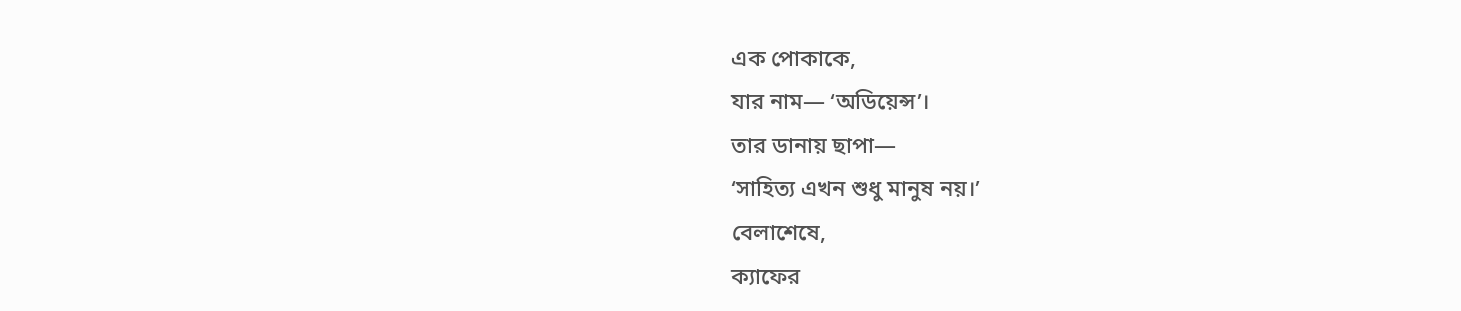এক পোকাকে,
যার নাম— ‘অডিয়েন্স’।
তার ডানায় ছাপা—
‘সাহিত্য এখন শুধু মানুষ নয়।’
বেলাশেষে,
ক্যাফের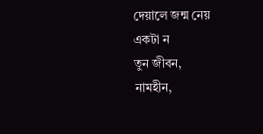দেয়ালে জন্ম নেয়
একটা ন
তুন জীবন,
নামহীন,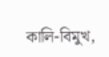কালি-বিমুখ,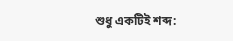শুধু একটিই শব্দ: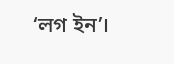‘লগ ইন’।